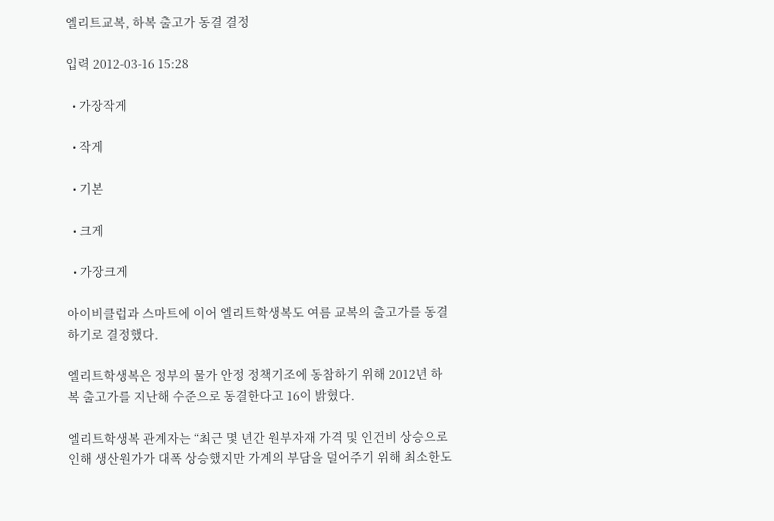엘리트교복, 하복 출고가 동결 결정

입력 2012-03-16 15:28

  • 가장작게

  • 작게

  • 기본

  • 크게

  • 가장크게

아이비클럽과 스마트에 이어 엘리트학생복도 여름 교복의 출고가를 동결하기로 결정했다.

엘리트학생복은 정부의 물가 안정 정책기조에 동참하기 위해 2012년 하복 출고가를 지난해 수준으로 동결한다고 16이 밝혔다.

엘리트학생복 관계자는 “최근 몇 년간 원부자재 가격 및 인건비 상승으로 인해 생산원가가 대폭 상승했지만 가계의 부담을 덜어주기 위해 최소한도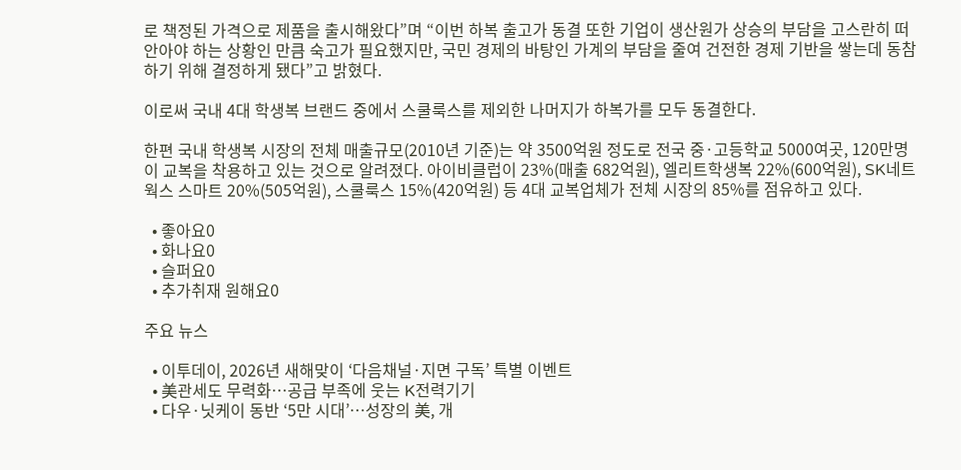로 책정된 가격으로 제품을 출시해왔다”며 “이번 하복 출고가 동결 또한 기업이 생산원가 상승의 부담을 고스란히 떠 안아야 하는 상황인 만큼 숙고가 필요했지만, 국민 경제의 바탕인 가계의 부담을 줄여 건전한 경제 기반을 쌓는데 동참하기 위해 결정하게 됐다”고 밝혔다.

이로써 국내 4대 학생복 브랜드 중에서 스쿨룩스를 제외한 나머지가 하복가를 모두 동결한다.

한편 국내 학생복 시장의 전체 매출규모(2010년 기준)는 약 3500억원 정도로 전국 중·고등학교 5000여곳, 120만명이 교복을 착용하고 있는 것으로 알려졌다. 아이비클럽이 23%(매출 682억원), 엘리트학생복 22%(600억원), SK네트웍스 스마트 20%(505억원), 스쿨룩스 15%(420억원) 등 4대 교복업체가 전체 시장의 85%를 점유하고 있다.

  • 좋아요0
  • 화나요0
  • 슬퍼요0
  • 추가취재 원해요0

주요 뉴스

  • 이투데이, 2026년 새해맞이 ‘다음채널·지면 구독’ 특별 이벤트
  • 美관세도 무력화…공급 부족에 웃는 K전력기기
  • 다우·닛케이 동반 ‘5만 시대’⋯성장의 美, 개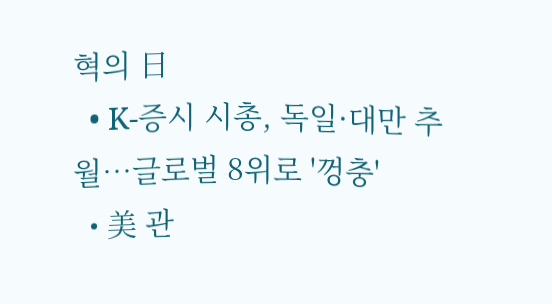혁의 日
  • K-증시 시총, 독일·대만 추월…글로벌 8위로 '껑충'
  • 美 관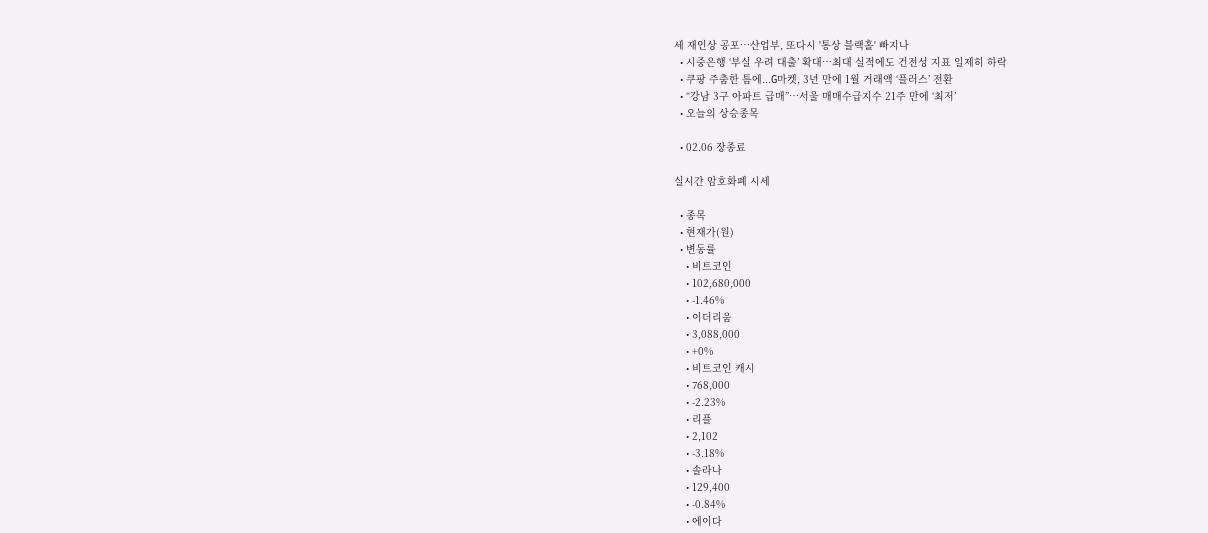세 재인상 공포⋯산업부, 또다시 '통상 블랙홀' 빠지나
  • 시중은행 ‘부실 우려 대출’ 확대…최대 실적에도 건전성 지표 일제히 하락
  • 쿠팡 주춤한 틈에...G마켓, 3년 만에 1월 거래액 ‘플러스’ 전환
  • “강남 3구 아파트 급매”…서울 매매수급지수 21주 만에 ‘최저’
  • 오늘의 상승종목

  • 02.06 장종료

실시간 암호화폐 시세

  • 종목
  • 현재가(원)
  • 변동률
    • 비트코인
    • 102,680,000
    • -1.46%
    • 이더리움
    • 3,088,000
    • +0%
    • 비트코인 캐시
    • 768,000
    • -2.23%
    • 리플
    • 2,102
    • -3.18%
    • 솔라나
    • 129,400
    • -0.84%
    • 에이다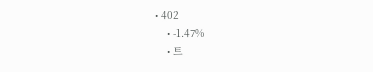• 402
    • -1.47%
    • 트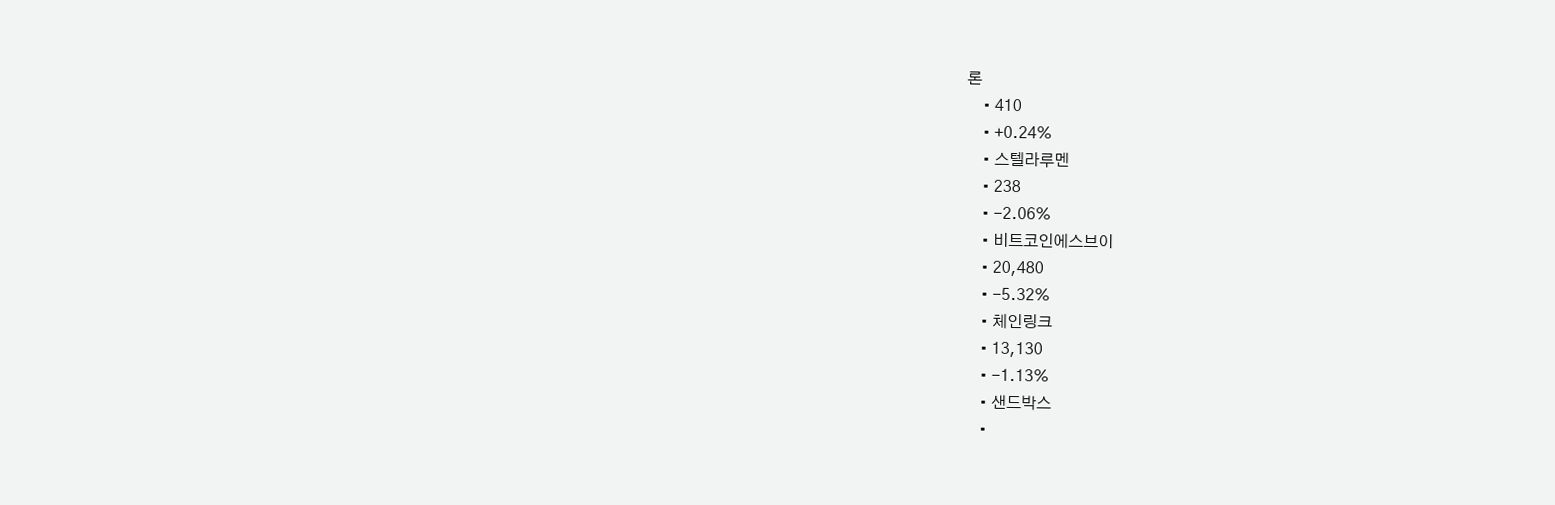론
    • 410
    • +0.24%
    • 스텔라루멘
    • 238
    • -2.06%
    • 비트코인에스브이
    • 20,480
    • -5.32%
    • 체인링크
    • 13,130
    • -1.13%
    • 샌드박스
    •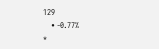129
    • -0.77%
*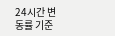24시간 변동률 기준